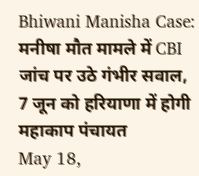Bhiwani Manisha Case: मनीषा मौत मामले में CBI जांच पर उठे गंभीर सवाल, 7 जून को हरियाणा में होगी महाकाप पंचायत
May 18,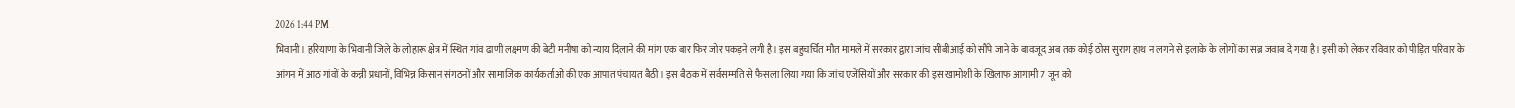2026 1:44 PM
भिवानी। हरियाणा के भिवानी जिले के लोहारू क्षेत्र में स्थित गांव ढाणी लक्ष्मण की बेटी मनीषा को न्याय दिलाने की मांग एक बार फिर जोर पकड़ने लगी है। इस बहुचर्चित मौत मामले में सरकार द्वारा जांच सीबीआई को सौंपे जाने के बावजूद अब तक कोई ठोस सुराग हाथ न लगने से इलाके के लोगों का सब्र जवाब दे गया है। इसी को लेकर रविवार को पीड़ित परिवार के आंगन में आठ गांवों के कन्नी प्रधानों, विभिन्न किसान संगठनों और सामाजिक कार्यकर्ताओं की एक आपात पंचायत बैठी। इस बैठक में सर्वसम्मति से फैसला लिया गया कि जांच एजेंसियों और सरकार की इस खामोशी के खिलाफ आगामी 7 जून को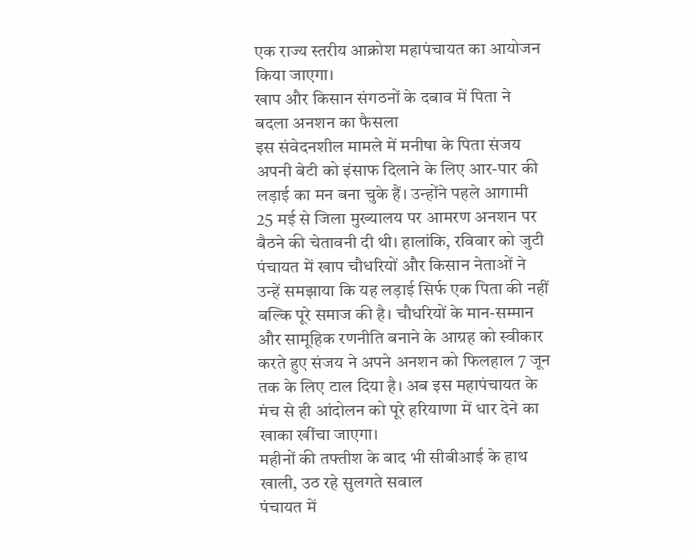एक राज्य स्तरीय आक्रोश महापंचायत का आयोजन किया जाएगा।
खाप और किसान संगठनों के दबाव में पिता ने बदला अनशन का फैसला
इस संवेदनशील मामले में मनीषा के पिता संजय अपनी बेटी को इंसाफ दिलाने के लिए आर-पार की लड़ाई का मन बना चुके हैं। उन्होंने पहले आगामी 25 मई से जिला मुख्यालय पर आमरण अनशन पर बैठने की चेतावनी दी थी। हालांकि, रविवार को जुटी पंचायत में खाप चौधरियों और किसान नेताओं ने उन्हें समझाया कि यह लड़ाई सिर्फ एक पिता की नहीं बल्कि पूरे समाज की है। चौधरियों के मान-सम्मान और सामूहिक रणनीति बनाने के आग्रह को स्वीकार करते हुए संजय ने अपने अनशन को फिलहाल 7 जून तक के लिए टाल दिया है। अब इस महापंचायत के मंच से ही आंदोलन को पूरे हरियाणा में धार देने का खाका खींचा जाएगा।
महीनों की तफ्तीश के बाद भी सीबीआई के हाथ खाली, उठ रहे सुलगते सवाल
पंचायत में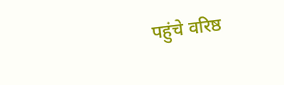पहुंचे वरिष्ठ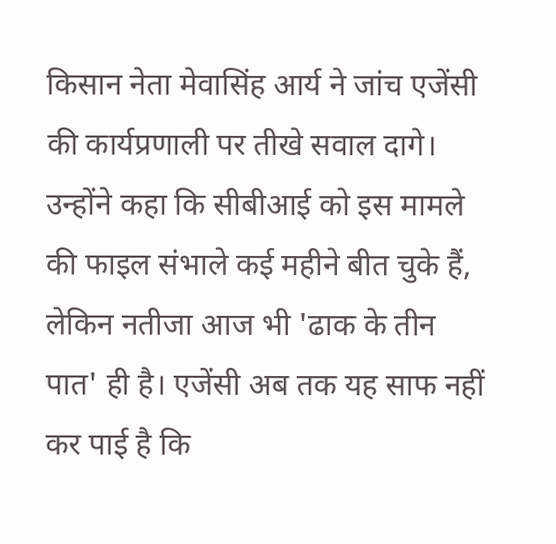किसान नेता मेवासिंह आर्य ने जांच एजेंसी की कार्यप्रणाली पर तीखे सवाल दागे। उन्होंने कहा कि सीबीआई को इस मामले की फाइल संभाले कई महीने बीत चुके हैं, लेकिन नतीजा आज भी 'ढाक के तीन पात' ही है। एजेंसी अब तक यह साफ नहीं कर पाई है कि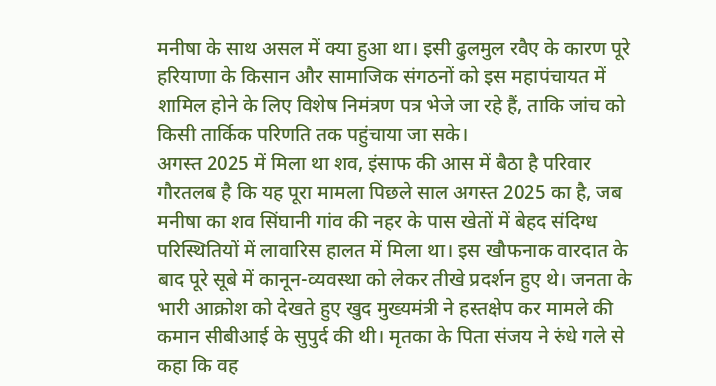मनीषा के साथ असल में क्या हुआ था। इसी ढुलमुल रवैए के कारण पूरे हरियाणा के किसान और सामाजिक संगठनों को इस महापंचायत में शामिल होने के लिए विशेष निमंत्रण पत्र भेजे जा रहे हैं, ताकि जांच को किसी तार्किक परिणति तक पहुंचाया जा सके।
अगस्त 2025 में मिला था शव, इंसाफ की आस में बैठा है परिवार
गौरतलब है कि यह पूरा मामला पिछले साल अगस्त 2025 का है, जब मनीषा का शव सिंघानी गांव की नहर के पास खेतों में बेहद संदिग्ध परिस्थितियों में लावारिस हालत में मिला था। इस खौफनाक वारदात के बाद पूरे सूबे में कानून-व्यवस्था को लेकर तीखे प्रदर्शन हुए थे। जनता के भारी आक्रोश को देखते हुए खुद मुख्यमंत्री ने हस्तक्षेप कर मामले की कमान सीबीआई के सुपुर्द की थी। मृतका के पिता संजय ने रुंधे गले से कहा कि वह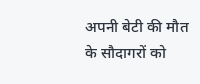अपनी बेटी की मौत के सौदागरों को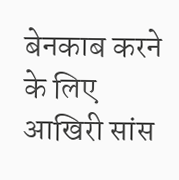बेनकाब करने के लिए आखिरी सांस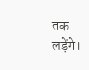तक लड़ेंगे।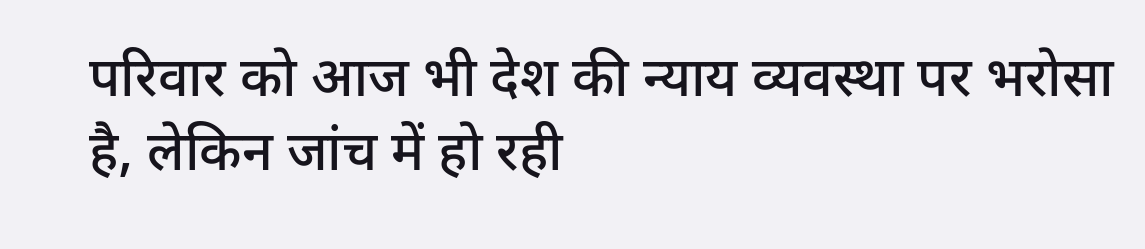परिवार को आज भी देश की न्याय व्यवस्था पर भरोसा है, लेकिन जांच में हो रही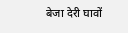बेजा देरी घावों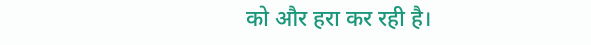को और हरा कर रही है।